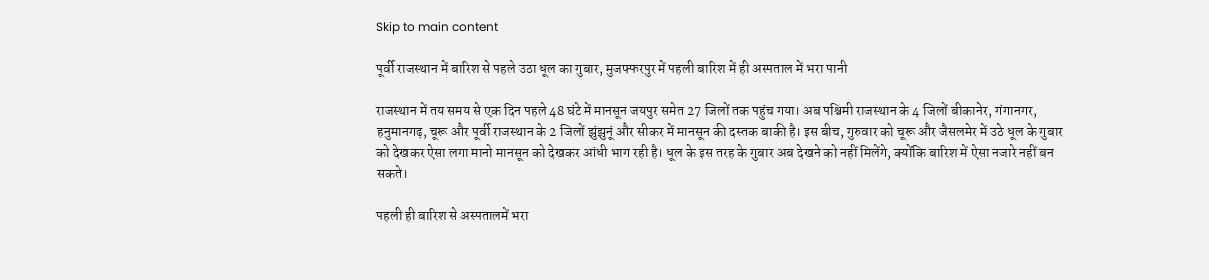Skip to main content

पूर्वी राजस्थान में बारिश से पहले उठा धूल का गुबार, मुजफ्फरपुर में पहली बारिश में ही अस्पताल में भरा पानी

राजस्थान में तय समय से एक दिन पहले 48 घंटे में मानसून जयपुर समेत 27 जिलों तक पहुंच गया। अब पश्चिमी राजस्थान के 4 जिलों बीकानेर, गंगानगर, हनुमानगढ़, चूरू और पूर्वी राजस्थान के 2 जिलों झुंझुनूं और सीकर में मानसून की दस्तक बाकी है। इस बीच, गुरुवार को चूरू और जैसलमेर में उठे धूल के गुबार को देखकर ऐसा लगा मानो मानसून को देखकर आंधी भाग रही है। धूल के इस तरह के गुबार अब देखने को नहीं मिलेंगे, क्योंकि बारिश में ऐसा नजारे नहीं बन सकते।

पहली ही बारिश से अस्पतालमें भरा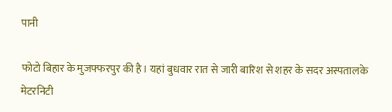पानी

फोटो बिहार के मुजफ्फरपुर की है। यहां बुधवार रात से जारी बारिश से शहर के सदर अस्पतालके मेटरनिटी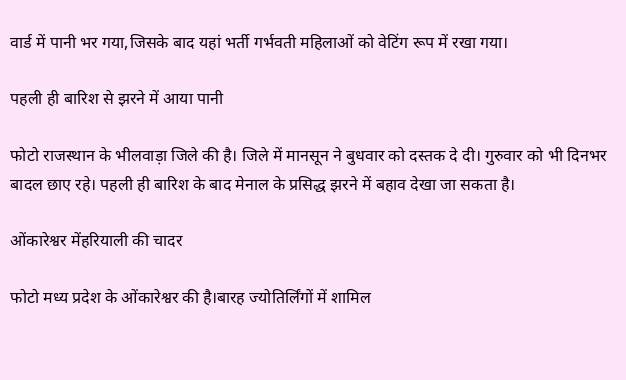वार्ड में पानी भर गया,जिसके बाद यहां भर्ती गर्भवती महिलाओं को वेटिंग रूप में रखा गया।

पहली ही बारिश से झरने में आया पानी

फोटो राजस्थान के भीलवाड़ा जिले की है। जिले में मानसून ने बुधवार को दस्तक दे दी। गुरुवार को भी दिनभर बादल छाए रहे। पहली ही बारिश के बाद मेनाल के प्रसिद्ध झरने में बहाव देखा जा सकता है।

ओंकारेश्वर मेंहरियाली की चादर

फोटो मध्य प्रदेश के ओंकारेश्वर की है।बारह ज्योतिर्लिंगों में शामिल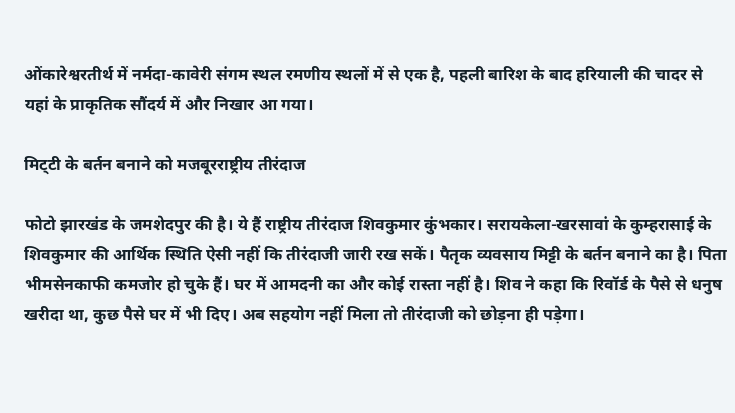ओंकारेश्वरतीर्थ में नर्मदा-कावेरी संगम स्थल रमणीय स्थलों में से एक है, पहली बारिश के बाद हरियाली की चादर से यहां के प्राकृतिक सौंदर्य में और निखार आ गया।

मिट्‌टी के बर्तन बनाने को मजबूरराष्ट्रीय तीरंदाज

फोटो झारखंड के जमशेदपुर की है। ये हैं राष्ट्रीय तीरंदाज शिवकुमार कुंभकार। सरायकेला-खरसावां के कुम्हरासाई के शिवकुमार की आर्थिक स्थिति ऐसी नहीं कि तीरंदाजी जारी रख सकें। पैतृक व्यवसाय मिट्टी के बर्तन बनाने का है। पिता भीमसेनकाफी कमजोर हो चुके हैं। घर में आमदनी का और कोई रास्ता नहीं है। शिव ने कहा कि रिवॉर्ड के पैसे से धनुष खरीदा था, कुछ पैसे घर में भी दिए। अब सहयोग नहीं मिला तो तीरंदाजी को छोड़ना ही पड़ेगा।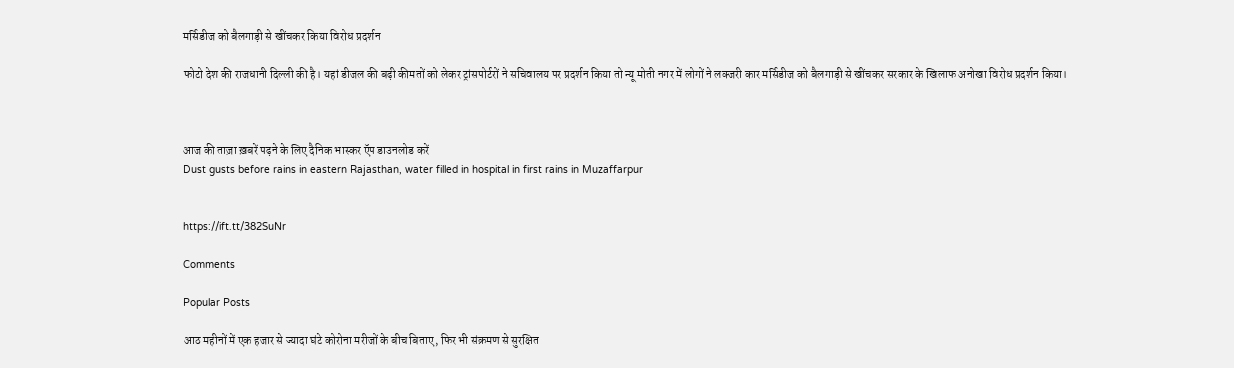मर्सिडीज को बैलगाड़ी से खींचकर किया विरोध प्रदर्शन

फोटो देश की राजधानी दिल्ली की है। यहां डीजल की बढ़ी कीमतों को लेकर ट्रांसपोर्टरों ने सचिवालय पर प्रदर्शन किया तो न्यू मोती नगर में लोगों ने लक्जरी कार मर्सिडीज को बैलगाड़ी से खींचकर सरकार के खिलाफ अनोखा विरोध प्रदर्शन किया।



आज की ताज़ा ख़बरें पढ़ने के लिए दैनिक भास्कर ऍप डाउनलोड करें
Dust gusts before rains in eastern Rajasthan, water filled in hospital in first rains in Muzaffarpur


https://ift.tt/382SuNr

Comments

Popular Posts

आठ महीनों में एक हजार से ज्यादा घंटे कोरोना मरीजों के बीच बिताए, फिर भी संक्रमण से सुरक्षित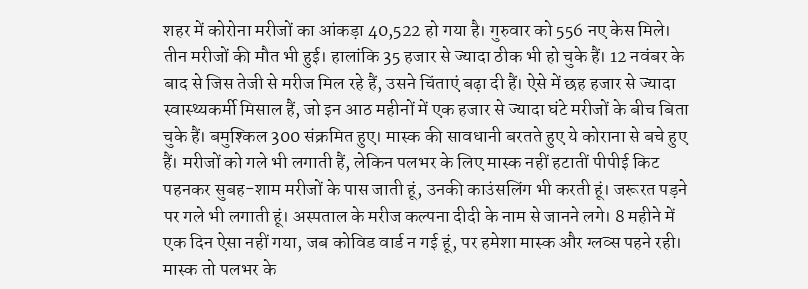शहर में कोरोना मरीजों का आंकड़ा 40,522 हो गया है। गुरुवार को 556 नए केस मिले। तीन मरीजों की मौत भी हुई। हालांकि 35 हजार से ज्यादा ठीक भी हो चुके हैं। 12 नवंबर के बाद से जिस तेजी से मरीज मिल रहे हैं, उसने चिंताएं बढ़ा दी हैं। ऐसे में छह हजार से ज्यादा स्वास्थ्यकर्मी मिसाल हैं, जो इन आठ महीनों में एक हजार से ज्यादा घंटे मरीजों के बीच बिता चुके हैं। बमुश्किल 300 संक्रमित हुए। मास्क की सावधानी बरतते हुए ये कोराना से बचे हुए हैं। मरीजों को गले भी लगाती हैं, लेकिन पलभर के लिए मास्क नहीं हटातीं पीपीई किट पहनकर सुबह-शाम मरीजों के पास जाती हूं, उनकी काउंसलिंग भी करती हूं। जरूरत पड़ने पर गले भी लगाती हूं। अस्पताल के मरीज कल्पना दीदी के नाम से जानने लगे। 8 महीने में एक दिन ऐसा नहीं गया, जब कोविड वार्ड न गई हूं, पर हमेशा मास्क और ग्लव्स पहने रही। मास्क तो पलभर के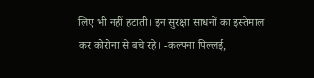लिए भी नहीं हटाती। इन सुरक्षा साधनों का इस्तेमाल कर कोरोना से बचे रहे। -कल्पना पिल्लई,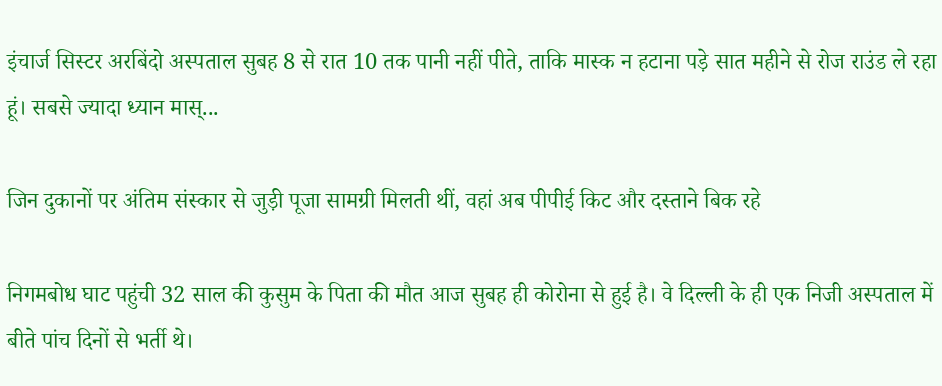इंचार्ज सिस्टर अरबिंदो अस्पताल सुबह 8 से रात 10 तक पानी नहीं पीते, ताकि मास्क न हटाना पड़े सात महीने से रोज राउंड ले रहा हूं। सबसे ज्यादा ध्यान मास्...

जिन दुकानों पर अंतिम संस्कार से जुड़ी पूजा सामग्री मिलती थीं, वहां अब पीपीई किट और दस्ताने बिक रहे

निगमबोध घाट पहुंची 32 साल की कुसुम के पिता की मौत आज सुबह ही कोरोना से हुई है। वे दिल्ली के ही एक निजी अस्पताल में बीते पांच दिनों से भर्ती थे।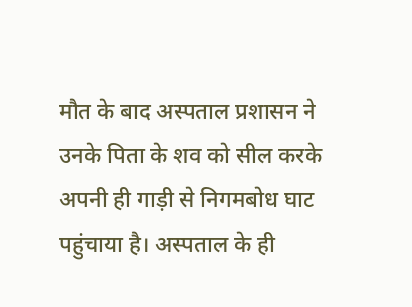मौत के बाद अस्पताल प्रशासन ने उनके पिता के शव को सील करके अपनी ही गाड़ी से निगमबोध घाट पहुंचाया है। अस्पताल के ही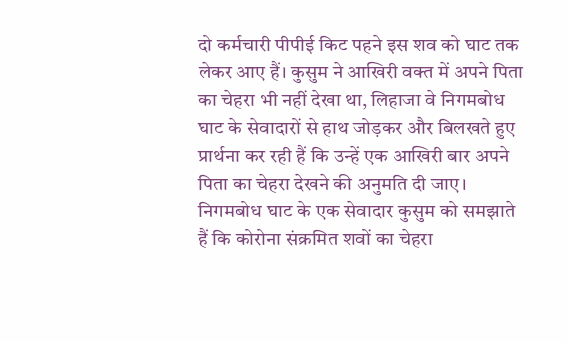दो कर्मचारी पीपीई किट पहने इस शव को घाट तक लेकर आए हैं। कुसुम ने आखिरी वक्त में अपने पिता का चेहरा भी नहीं देखा था, लिहाजा वे निगमबोध घाट के सेवादारों से हाथ जोड़कर और बिलखते हुए प्रार्थना कर रही हैं कि उन्हें एक आखिरी बार अपने पिता का चेहरा देखने की अनुमति दी जाए। निगमबोध घाट के एक सेवादार कुसुम को समझाते हैं कि कोरोना संक्रमित शवों का चेहरा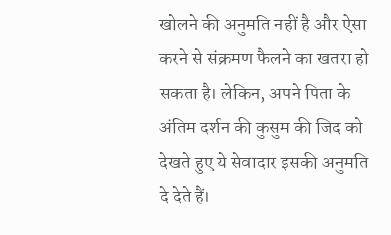खोलने की अनुमति नहीं है और ऐसा करने से संक्रमण फैलने का खतरा हो सकता है। लेकिन, अपने पिता के अंतिम दर्शन की कुसुम की जिद को देखते हुए ये सेवादार इसकी अनुमति दे देते हैं।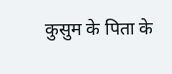कुसुम के पिता के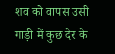शव को वापस उसी गाड़ी में कुछ देर के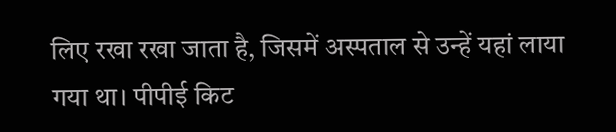लिए रखा रखा जाता है, जिसमें अस्पताल से उन्हें यहां लाया गया था। पीपीई किट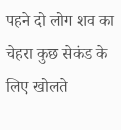पहने दो लोग शव का चेहरा कुछ सेकंड के लिए खोलते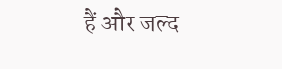हैं और जल्द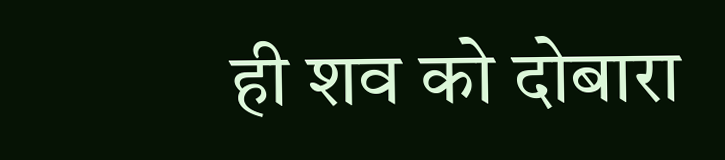ही शव को दोबारा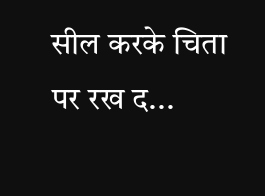सील करके चिता पर रख द...